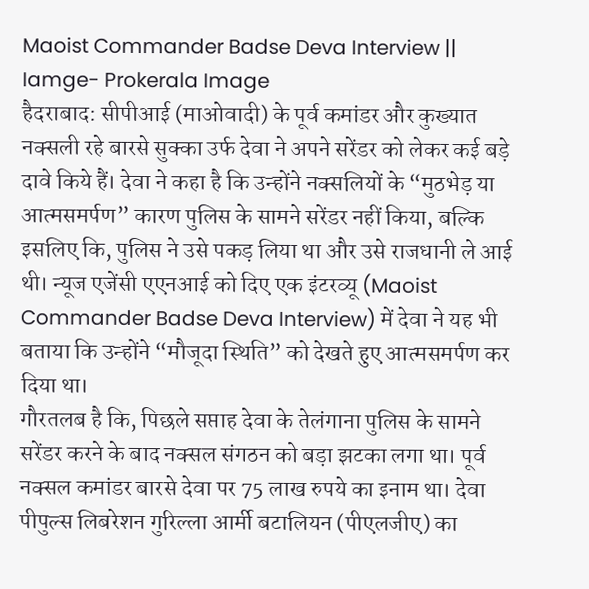Maoist Commander Badse Deva Interview || Iamge- Prokerala Image
हैदराबाद: सीपीआई (माओवादी) के पूर्व कमांडर और कुख्यात नक्सली रहे बारसे सुक्का उर्फ देवा ने अपने सरेंडर को लेकर कई बड़े दावे किये हैं। देवा ने कहा है कि उन्होंने नक्सलियों के “मुठभेड़ या आत्मसमर्पण” कारण पुलिस के सामने सरेंडर नहीं किया, बल्कि इसलिए कि, पुलिस ने उसे पकड़ लिया था और उसे राजधानी ले आई थी। न्यूज एजेंसी एएनआई को दिए एक इंटरव्यू (Maoist Commander Badse Deva Interview) में देवा ने यह भी बताया कि उन्होंने “मौजूदा स्थिति” को देखते हुए आत्मसमर्पण कर दिया था।
गौरतलब है कि, पिछले सप्ताह देवा के तेलंगाना पुलिस के सामने सरेंडर करने के बाद नक्सल संगठन को बड़ा झटका लगा था। पूर्व नक्सल कमांडर बारसे देवा पर 75 लाख रुपये का इनाम था। देवा पीपुल्स लिबरेशन गुरिल्ला आर्मी बटालियन (पीएलजीए) का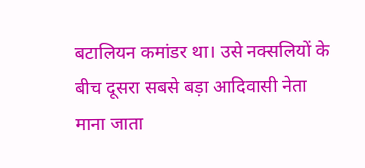बटालियन कमांडर था। उसे नक्सलियों के बीच दूसरा सबसे बड़ा आदिवासी नेता माना जाता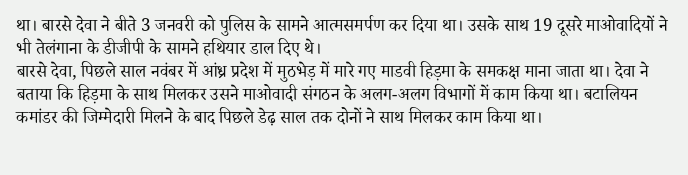था। बारसे देवा ने बीते 3 जनवरी को पुलिस के सामने आत्मसमर्पण कर दिया था। उसके साथ 19 दूसरे माओवादियों ने भी तेलंगाना के डीजीपी के सामने हथियार डाल दिए थे।
बारसे देवा, पिछले साल नवंबर में आंध्र प्रदेश में मुठभेड़ में मारे गए माडवी हिड़मा के समकक्ष माना जाता था। देवा ने बताया कि हिड़मा के साथ मिलकर उसने माओवादी संगठन के अलग-अलग विभागों में काम किया था। बटालियन कमांडर की जिम्मेदारी मिलने के बाद पिछले डेढ़ साल तक दोनों ने साथ मिलकर काम किया था।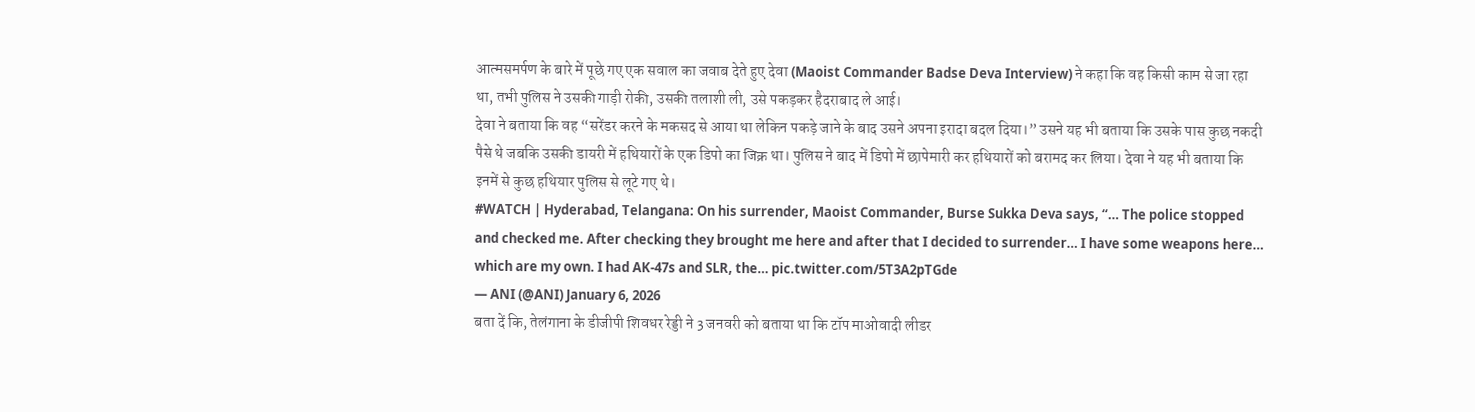आत्मसमर्पण के बारे में पूछे गए एक सवाल का जवाब देते हुए देवा (Maoist Commander Badse Deva Interview) ने कहा कि वह किसी काम से जा रहा था, तभी पुलिस ने उसकी गाड़ी रोकी, उसकी तलाशी ली, उसे पकड़कर हैदराबाद ले आई।
देवा ने बताया कि वह “सरेंडर करने के मकसद से आया था लेकिन पकड़े जाने के बाद उसने अपना इरादा बदल दिया।” उसने यह भी बताया कि उसके पास कुछ नकदी पैसे थे जबकि उसकी डायरी में हथियारों के एक डिपो का जिक्र था। पुलिस ने बाद में डिपो में छापेमारी कर हथियारों को बरामद कर लिया। देवा ने यह भी बताया कि इनमें से कुछ हथियार पुलिस से लूटे गए थे।
#WATCH | Hyderabad, Telangana: On his surrender, Maoist Commander, Burse Sukka Deva says, “… The police stopped and checked me. After checking they brought me here and after that I decided to surrender… I have some weapons here… which are my own. I had AK-47s and SLR, the… pic.twitter.com/5T3A2pTGde
— ANI (@ANI) January 6, 2026
बता दें कि, तेलंगाना के डीजीपी शिवधर रेड्डी ने 3 जनवरी को बताया था कि टॉप माओवादी लीडर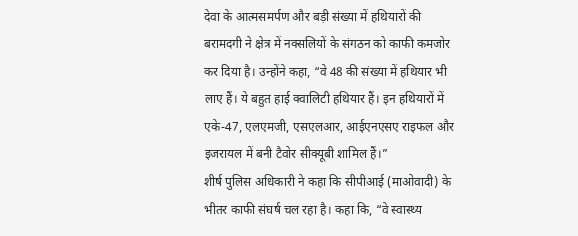देवा के आत्मसमर्पण और बड़ी संख्या में हथियारों की बरामदगी ने क्षेत्र में नक्सलियों के संगठन को काफी कमजोर कर दिया है। उन्होंने कहा, “वे 48 की संख्या में हथियार भी लाए हैं। ये बहुत हाई क्वालिटी हथियार हैं। इन हथियारों में एके-47, एलएमजी, एसएलआर, आईएनएसए राइफल और इजरायल में बनी टैवोर सीक्यूबी शामिल हैं।”
शीर्ष पुलिस अधिकारी ने कहा कि सीपीआई (माओवादी) के भीतर काफी संघर्ष चल रहा है। कहा कि, “वे स्वास्थ्य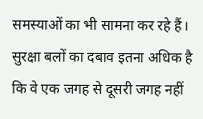समस्याओं का भी सामना कर रहे हैं। सुरक्षा बलों का दबाव इतना अधिक है कि वे एक जगह से दूसरी जगह नहीं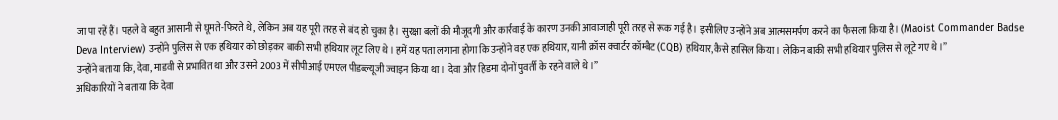जा पा रहें हैं। पहले वे बहुत आसानी से घूमते-फिरते थे, लेकिन अब यह पूरी तरह से बंद हो चुका है। सुरक्षा बलों की मौजूदगी और कार्रवाई के कारण उनकी आवाजाही पूरी तरह से रूक गई है। इसीलिए उन्होंने अब आत्मसमर्पण करने का फैसला किया है। (Maoist Commander Badse Deva Interview) उन्होंने पुलिस से एक हथियार को छोड़कर बाकी सभी हथियार लूट लिए थे। हमें यह पता लगाना होगा कि उन्होंने वह एक हथियार, यानी क्रॉस क्वार्टर कॉम्बैट (CQB) हथियार,कैसे हासिल किया। लेकिन बाकी सभी हथियार पुलिस से लूटे गए थे।”
उन्होंने बताया कि, देवा, माडवी से प्रभावित था और उसने 2003 में सीपीआई एमएल पीडब्ल्यूजी ज्वाइन किया था। देवा और हिडमा दोनों पुवर्ती के रहने वाले थे।”
अधिकारियों ने बताया कि देवा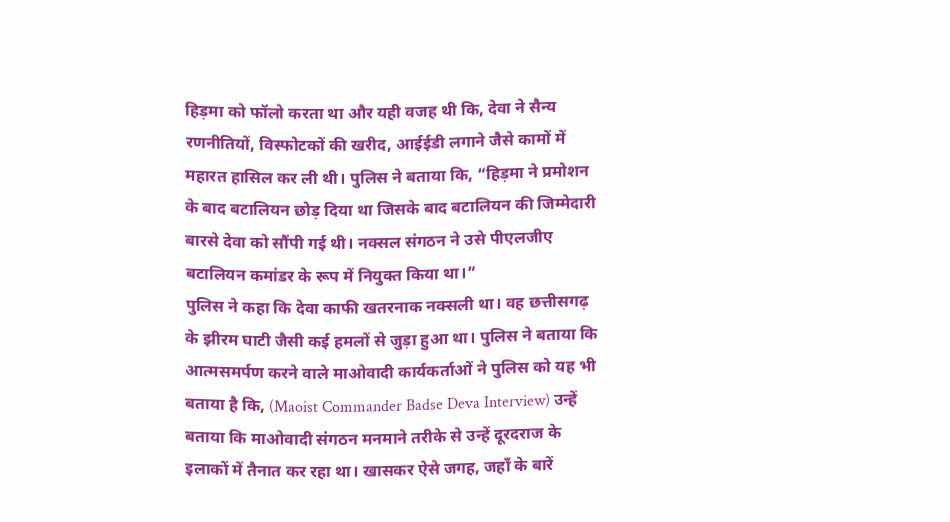हिड़मा को फॉलो करता था और यही वजह थी कि, देवा ने सैन्य रणनीतियों, विस्फोटकों की खरीद, आईईडी लगाने जैसे कामों में महारत हासिल कर ली थी। पुलिस ने बताया कि, “हिड़मा ने प्रमोशन के बाद बटालियन छोड़ दिया था जिसके बाद बटालियन की जिम्मेदारी बारसे देवा को सौंपी गई थी। नक्सल संगठन ने उसे पीएलजीए बटालियन कमांडर के रूप में नियुक्त किया था।”
पुलिस ने कहा कि देवा काफी खतरनाक नक्सली था। वह छत्तीसगढ़ के झीरम घाटी जैसी कई हमलों से जुड़ा हुआ था। पुलिस ने बताया कि आत्मसमर्पण करने वाले माओवादी कार्यकर्ताओं ने पुलिस को यह भी बताया है कि, (Maoist Commander Badse Deva Interview) उन्हें बताया कि माओवादी संगठन मनमाने तरीके से उन्हें दूरदराज के इलाकों में तैनात कर रहा था। खासकर ऐसे जगह, जहाँ के बारें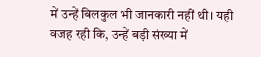में उन्हें बिलकुल भी जानकारी नहीं थी। यही वजह रही कि, उन्हें बड़ी संख्या में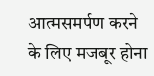आत्मसमर्पण करने के लिए मजबूर होना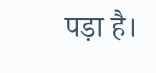पड़ा है।